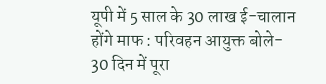यूपी में 5 साल के 30 लाख ई-चालान होंगे माफ : परिवहन आयुक्त बोले- 30 दिन में पूरा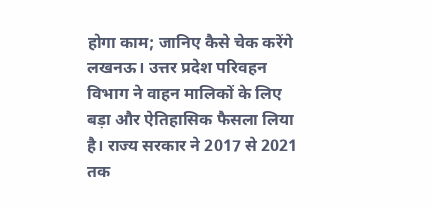होगा काम; जानिए कैसे चेक करेंगे
लखनऊ। उत्तर प्रदेश परिवहन विभाग ने वाहन मालिकों के लिए बड़ा और ऐतिहासिक फैसला लिया है। राज्य सरकार ने 2017 से 2021 तक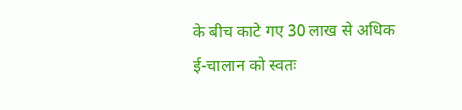के बीच काटे गए 30 लाख से अधिक ई-चालान को स्वतः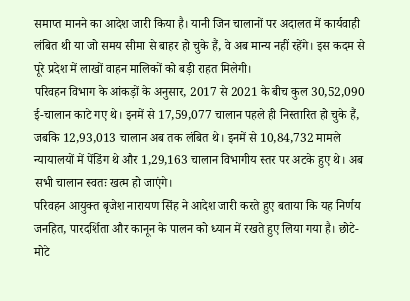समाप्त मानने का आदेश जारी किया है। यानी जिन चालानों पर अदालत में कार्यवाही लंबित थी या जो समय सीमा से बाहर हो चुके हैं, वे अब मान्य नहीं रहेंगे। इस कदम से पूरे प्रदेश में लाखों वाहन मालिकों को बड़ी राहत मिलेगी।
परिवहन विभाग के आंकड़ों के अनुसार, 2017 से 2021 के बीच कुल 30,52,090 ई-चालान काटे गए थे। इनमें से 17,59,077 चालान पहले ही निस्तारित हो चुके हैं, जबकि 12,93,013 चालान अब तक लंबित थे। इनमें से 10,84,732 मामले न्यायालयों में पेंडिंग थे और 1,29,163 चालान विभागीय स्तर पर अटके हुए थे। अब सभी चालान स्वतः खत्म हो जाएंगे।
परिवहन आयुक्त बृजेश नारायण सिंह ने आदेश जारी करते हुए बताया कि यह निर्णय जनहित, पारदर्शिता और कानून के पालन को ध्यान में रखते हुए लिया गया है। छोटे-मोटे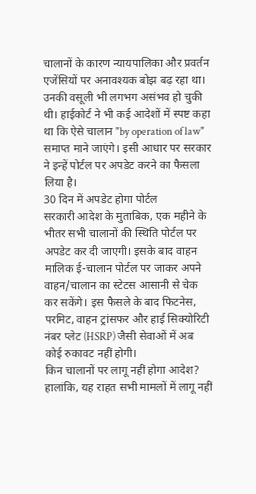चालानों के कारण न्यायपालिका और प्रवर्तन एजेंसियों पर अनावश्यक बोझ बढ़ रहा था। उनकी वसूली भी लगभग असंभव हो चुकी थी। हाईकोर्ट ने भी कई आदेशों में स्पष्ट कहा था कि ऐसे चालान "by operation of law" समाप्त माने जाएंगे। इसी आधार पर सरकार ने इन्हें पोर्टल पर अपडेट करने का फैसला लिया है।
30 दिन में अपडेट होगा पोर्टल
सरकारी आदेश के मुताबिक, एक महीने के भीतर सभी चालानों की स्थिति पोर्टल पर अपडेट कर दी जाएगी। इसके बाद वाहन मालिक ई-चालान पोर्टल पर जाकर अपने वाहन/चालान का स्टेटस आसानी से चेक कर सकेंगे। इस फैसले के बाद फिटनेस, परमिट, वाहन ट्रांसफर और हाई सिक्योरिटी नंबर प्लेट (HSRP) जैसी सेवाओं में अब कोई रुकावट नहीं होगी।
किन चालानों पर लागू नहीं होगा आदेश?
हालांकि, यह राहत सभी मामलों में लागू नहीं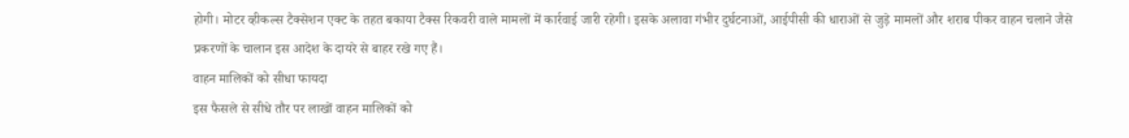होगी। मोटर व्हीकल्स टैक्सेशन एक्ट के तहत बकाया टैक्स रिकवरी वाले मामलों में कार्रवाई जारी रहेगी। इसके अलावा गंभीर दुर्घटनाओं, आईपीसी की धाराओं से जुड़े मामलों और शराब पीकर वाहन चलाने जैसे प्रकरणों के चालान इस आदेश के दायरे से बाहर रखे गए हैं।
वाहन मालिकों को सीधा फायदा
इस फैसले से सीधे तौर पर लाखों वाहन मालिकों को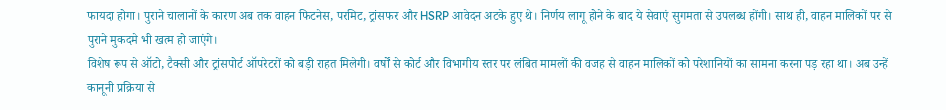फायदा होगा। पुराने चालानों के कारण अब तक वाहन फिटनेस, परमिट, ट्रांसफर और HSRP आवेदन अटके हुए थे। निर्णय लागू होने के बाद ये सेवाएं सुगमता से उपलब्ध होंगी। साथ ही, वाहन मालिकों पर से पुराने मुकदमे भी खत्म हो जाएंगे।
विशेष रूप से ऑटो, टैक्सी और ट्रांसपोर्ट ऑपरेटरों को बड़ी राहत मिलेगी। वर्षों से कोर्ट और विभागीय स्तर पर लंबित मामलों की वजह से वाहन मालिकों को परेशानियों का सामना करना पड़ रहा था। अब उन्हें कानूनी प्रक्रिया से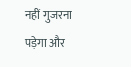नहीं गुजरना पड़ेगा और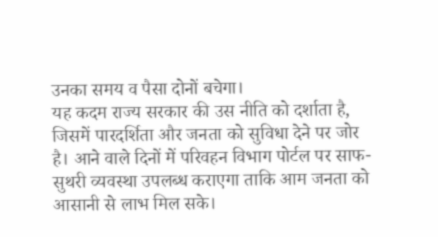उनका समय व पैसा दोनों बचेगा।
यह कदम राज्य सरकार की उस नीति को दर्शाता है, जिसमें पारदर्शिता और जनता को सुविधा देने पर जोर है। आने वाले दिनों में परिवहन विभाग पोर्टल पर साफ-सुथरी व्यवस्था उपलब्ध कराएगा ताकि आम जनता को आसानी से लाभ मिल सके।